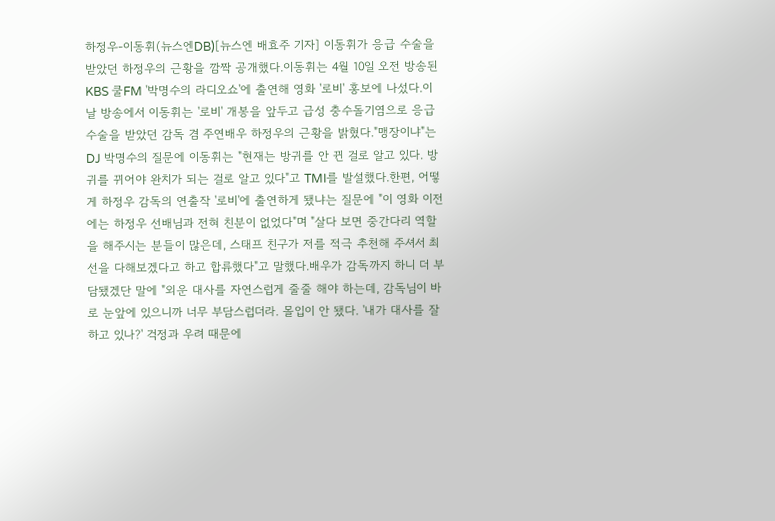하정우-이동휘(뉴스엔DB)[뉴스엔 배효주 기자] 이동휘가 응급 수술을 받았던 하정우의 근황을 깜짝 공개했다.이동휘는 4월 10일 오전 방송된 KBS 쿨FM '박명수의 라디오쇼'에 출연해 영화 '로비' 홍보에 나섰다.이날 방송에서 이동휘는 '로비' 개봉을 앞두고 급성 충수돌기염으로 응급 수술을 받았던 감독 겸 주연배우 하정우의 근황을 밝혔다."맹장이냐"는 DJ 박명수의 질문에 이동휘는 "현재는 방귀를 안 뀐 걸로 알고 있다. 방귀를 뀌어야 완치가 되는 걸로 알고 있다"고 TMI를 발설했다.한편, 어떻게 하정우 감독의 연출작 '로비'에 출연하게 됐냐는 질문에 "이 영화 이전에는 하정우 선배님과 전혀 친분이 없었다"며 "살다 보면 중간다리 역할을 해주시는 분들이 많은데, 스태프 친구가 저를 적극 추천해 주셔서 최선을 다해보겠다고 하고 합류했다"고 말했다.배우가 감독까지 하니 더 부담됐겠단 말에 "외운 대사를 자연스럽게 줄줄 해야 하는데, 감독님이 바로 눈앞에 있으니까 너무 부담스럽더라. 몰입이 안 됐다. '내가 대사를 잘하고 있나?' 걱정과 우려 때문에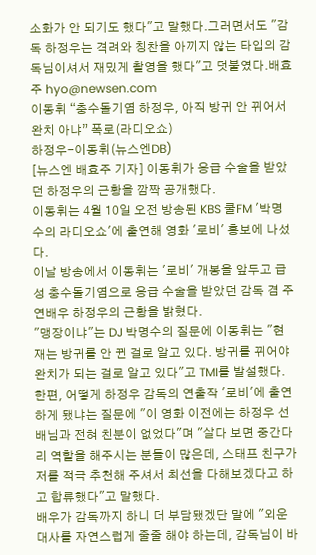소화가 안 되기도 했다"고 말했다.그러면서도 "감독 하정우는 격려와 칭찬을 아끼지 않는 타입의 감독님이셔서 재밌게 촬영을 했다"고 덧붙였다.배효주 hyo@newsen.com
이동휘 “충수돌기염 하정우, 아직 방귀 안 뀌어서 완치 아냐” 폭로(라디오쇼)
하정우-이동휘(뉴스엔DB)
[뉴스엔 배효주 기자] 이동휘가 응급 수술을 받았던 하정우의 근황을 깜짝 공개했다.
이동휘는 4월 10일 오전 방송된 KBS 쿨FM '박명수의 라디오쇼'에 출연해 영화 '로비' 홍보에 나섰다.
이날 방송에서 이동휘는 '로비' 개봉을 앞두고 급성 충수돌기염으로 응급 수술을 받았던 감독 겸 주연배우 하정우의 근황을 밝혔다.
"맹장이냐"는 DJ 박명수의 질문에 이동휘는 "현재는 방귀를 안 뀐 걸로 알고 있다. 방귀를 뀌어야 완치가 되는 걸로 알고 있다"고 TMI를 발설했다.
한편, 어떻게 하정우 감독의 연출작 '로비'에 출연하게 됐냐는 질문에 "이 영화 이전에는 하정우 선배님과 전혀 친분이 없었다"며 "살다 보면 중간다리 역할을 해주시는 분들이 많은데, 스태프 친구가 저를 적극 추천해 주셔서 최선을 다해보겠다고 하고 합류했다"고 말했다.
배우가 감독까지 하니 더 부담됐겠단 말에 "외운 대사를 자연스럽게 줄줄 해야 하는데, 감독님이 바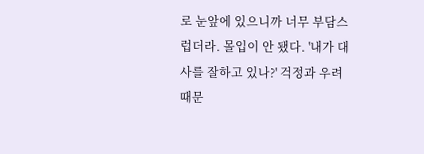로 눈앞에 있으니까 너무 부담스럽더라. 몰입이 안 됐다. '내가 대사를 잘하고 있나?' 걱정과 우려 때문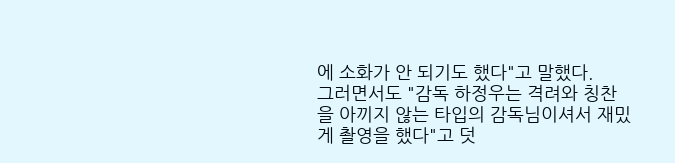에 소화가 안 되기도 했다"고 말했다.
그러면서도 "감독 하정우는 격려와 칭찬을 아끼지 않는 타입의 감독님이셔서 재밌게 촬영을 했다"고 덧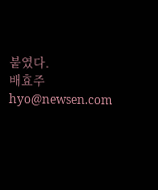붙였다.
배효주 hyo@newsen.com